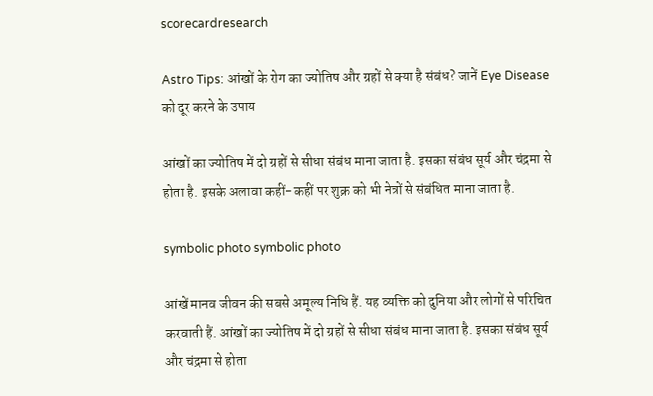scorecardresearch

Astro Tips: आंखों के रोग का ज्योतिष और ग्रहों से क्या है संबंध? जानें Eye Disease को दूर करने के उपाय

आंखों का ज्योतिष में दो ग्रहों से सीधा संबंध माना जाता है. इसका संबंध सूर्य और चंद्रमा से होता है. इसके अलावा कहीं-कहीं पर शुक्र को भी नेत्रों से संबंधित माना जाता है.

symbolic photo symbolic photo

आंखें मानव जीवन की सबसे अमूल्य निधि हैं. यह व्यक्ति को दुनिया और लोगों से परिचित करवाती हैं. आंखों का ज्योतिष में दो ग्रहों से सीधा संबंध माना जाता है. इसका संबंध सूर्य और चंद्रमा से होता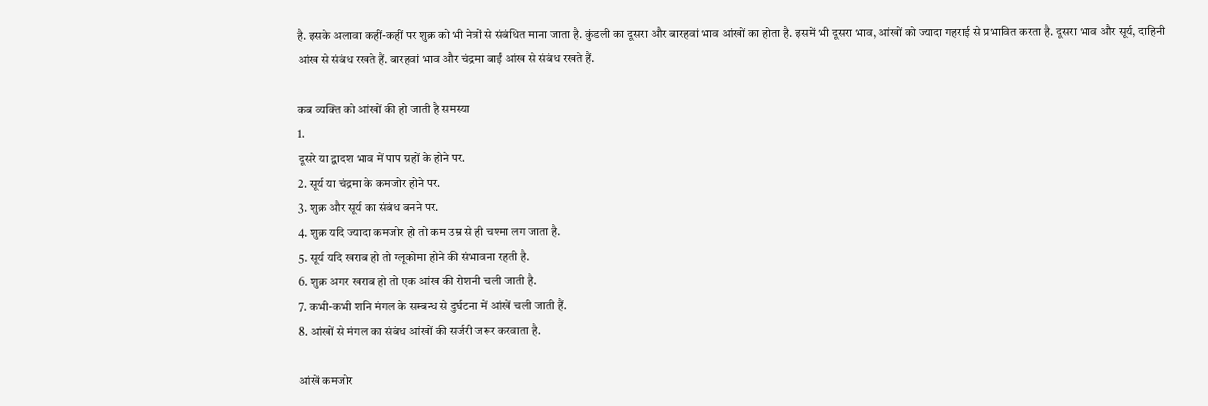है. इसके अलावा कहीं-कहीं पर शुक्र को भी नेत्रों से संबंधित माना जाता है. कुंडली का दूसरा और बारहवां भाव आंखों का होता है. इसमें भी दूसरा भाव, आंखों को ज्यादा गहराई से प्रभावित करता है. दूसरा भाव और सूर्य, दाहिनी आंख से संबंध रखते हैं. बारहवां भाव और चंद्रमा बाईं आंख से संबंध रखते हैं.

कब व्यक्ति को आंखों की हो जाती है समस्या
1.
दूसरे या द्वादश भाव में पाप ग्रहों के होने पर.
2. सूर्य या चंद्रमा के कमजोर होने पर.
3. शुक्र और सूर्य का संबंध बनने पर.
4. शुक्र यदि ज्यादा कमजोर हो तो कम उम्र से ही चश्मा लग जाता है.
5. सूर्य यदि खराब हो तो ग्लूकोमा होने की संभावना रहती है.
6. शुक्र अगर खराब हो तो एक आंख की रोशनी चली जाती है.
7. कभी-कभी शनि मंगल के सम्बन्ध से दुर्घटना में आंखें चली जाती हैं.
8. आंखों से मंगल का संबंध आंखों की सर्जरी जरूर करवाता है.

आंखें कमजोर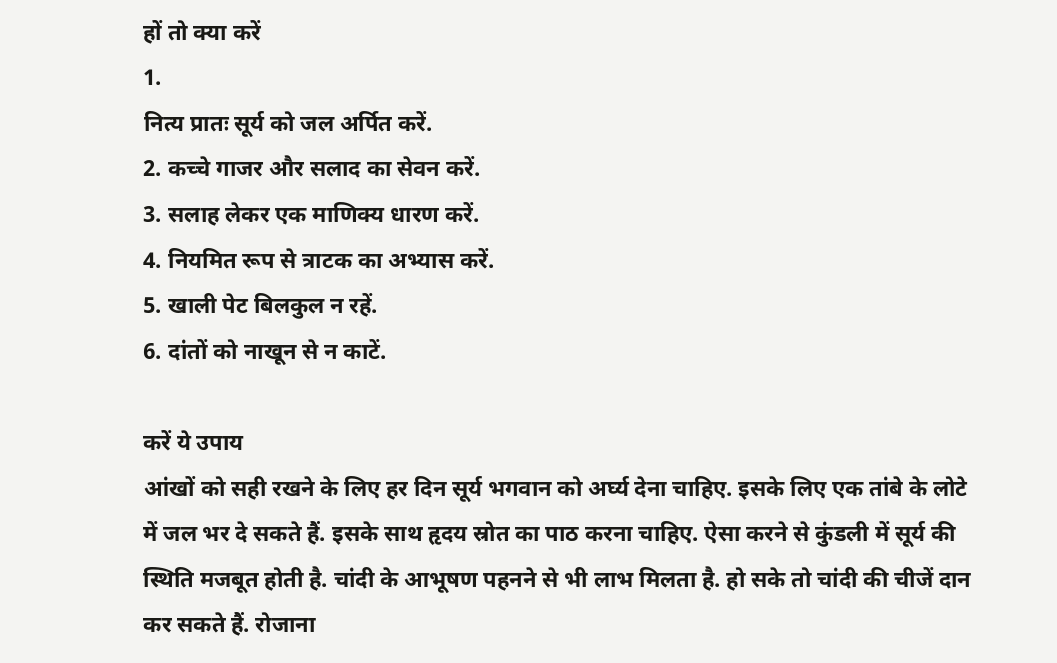हों तो क्या करें
1.
नित्य प्रातः सूर्य को जल अर्पित करें.
2. कच्चे गाजर और सलाद का सेवन करें.
3. सलाह लेकर एक माणिक्य धारण करें.
4. नियमित रूप से त्राटक का अभ्यास करें.
5. खाली पेट बिलकुल न रहें.
6. दांतों को नाखून से न काटें.

करें ये उपाय
आंखों को सही रखने के लिए हर दिन सूर्य भगवान को अर्घ्य देना चाहिए. इसके लिए एक तांबे के लोटे में जल भर दे सकते हैं. इसके साथ हृदय स्रोत का पाठ करना चाहिए. ऐसा करने से कुंडली में सूर्य की स्थिति मजबूत होती है. चांदी के आभूषण पहनने से भी लाभ मिलता है. हो सके तो चांदी की चीजें दान कर सकते हैं. रोजाना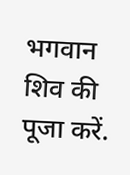भगवान शिव की पूजा करें.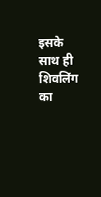इसके साथ ही शिवलिंग का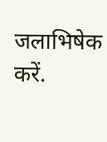जलाभिषेक करें.